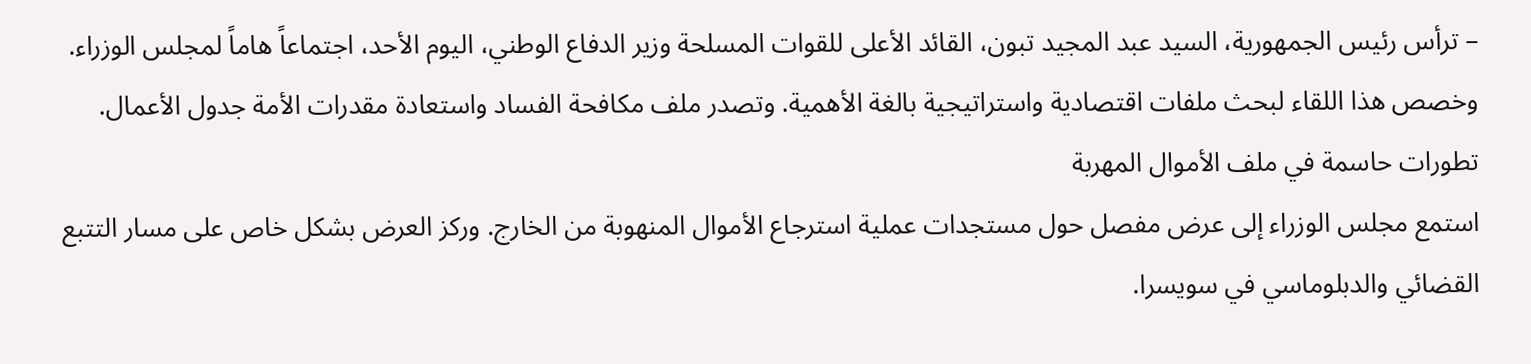– ترأس رئيس الجمهورية، السيد عبد المجيد تبون، القائد الأعلى للقوات المسلحة وزير الدفاع الوطني، اليوم الأحد، اجتماعاً هاماً لمجلس الوزراء. وخصص هذا اللقاء لبحث ملفات اقتصادية واستراتيجية بالغة الأهمية. وتصدر ملف مكافحة الفساد واستعادة مقدرات الأمة جدول الأعمال.
تطورات حاسمة في ملف الأموال المهربة
استمع مجلس الوزراء إلى عرض مفصل حول مستجدات عملية استرجاع الأموال المنهوبة من الخارج. وركز العرض بشكل خاص على مسار التتبع القضائي والدبلوماسي في سويسرا.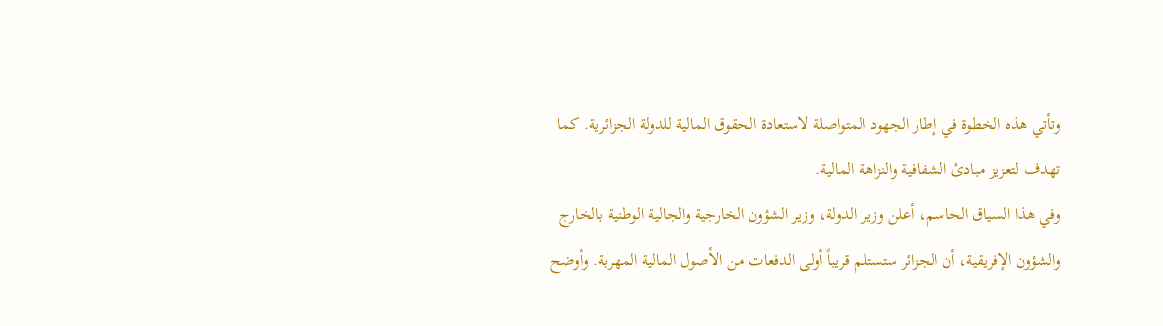وتأتي هذه الخطوة في إطار الجهود المتواصلة لاستعادة الحقوق المالية للدولة الجزائرية. كما تهدف لتعزيز مبادئ الشفافية والنزاهة المالية.
وفي هذا السياق الحاسم، أعلن وزير الدولة، وزير الشؤون الخارجية والجالية الوطنية بالخارج والشؤون الإفريقية، أن الجزائر ستستلم قريباً أولى الدفعات من الأصول المالية المهربة. وأوضح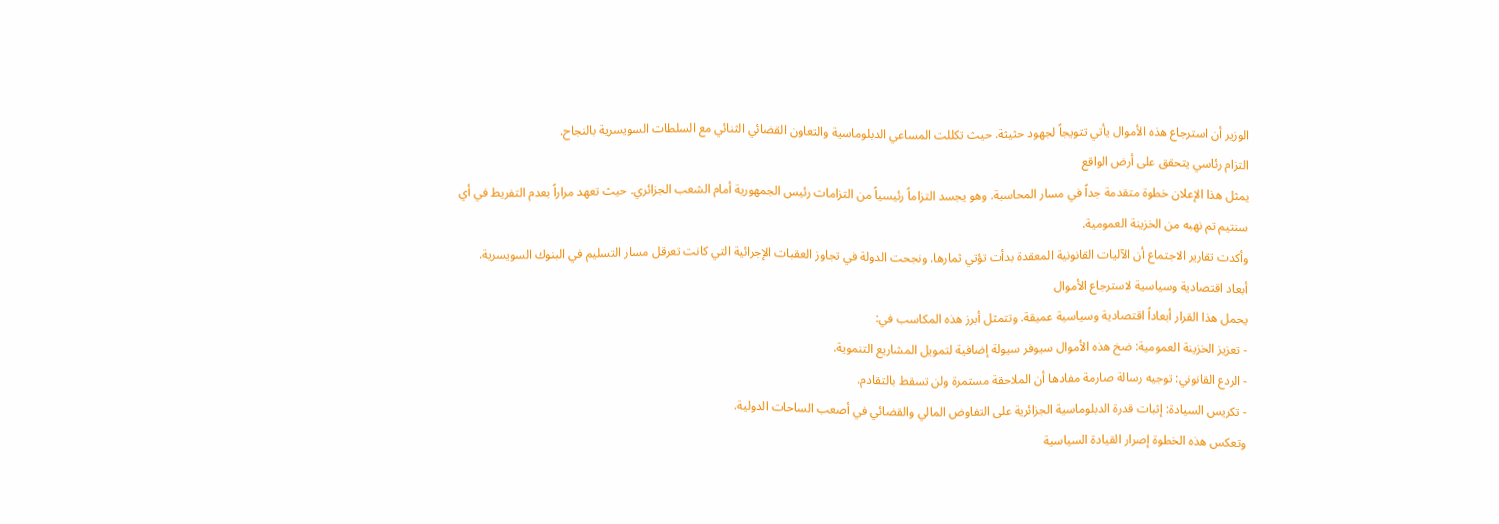الوزير أن استرجاع هذه الأموال يأتي تتويجاً لجهود حثيثة. حيث تكللت المساعي الدبلوماسية والتعاون القضائي الثنائي مع السلطات السويسرية بالنجاح.
التزام رئاسي يتحقق على أرض الواقع
يمثل هذا الإعلان خطوة متقدمة جداً في مسار المحاسبة. وهو يجسد التزاماً رئيسياً من التزامات رئيس الجمهورية أمام الشعب الجزائري. حيث تعهد مراراً بعدم التفريط في أي سنتيم تم نهبه من الخزينة العمومية.
وأكدت تقارير الاجتماع أن الآليات القانونية المعقدة بدأت تؤتي ثمارها. ونجحت الدولة في تجاوز العقبات الإجرائية التي كانت تعرقل مسار التسليم في البنوك السويسرية.
أبعاد اقتصادية وسياسية لاسترجاع الأموال
يحمل هذا القرار أبعاداً اقتصادية وسياسية عميقة. وتتمثل أبرز هذه المكاسب في:
- تعزيز الخزينة العمومية: ضخ هذه الأموال سيوفر سيولة إضافية لتمويل المشاريع التنموية.
- الردع القانوني: توجيه رسالة صارمة مفادها أن الملاحقة مستمرة ولن تسقط بالتقادم.
- تكريس السيادة: إثبات قدرة الدبلوماسية الجزائرية على التفاوض المالي والقضائي في أصعب الساحات الدولية.
وتعكس هذه الخطوة إصرار القيادة السياسية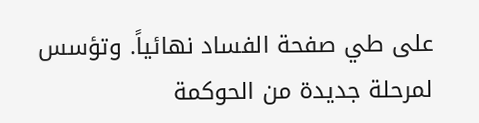على طي صفحة الفساد نهائياً. وتؤسس لمرحلة جديدة من الحوكمة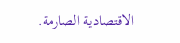الاقتصادية الصارمة.